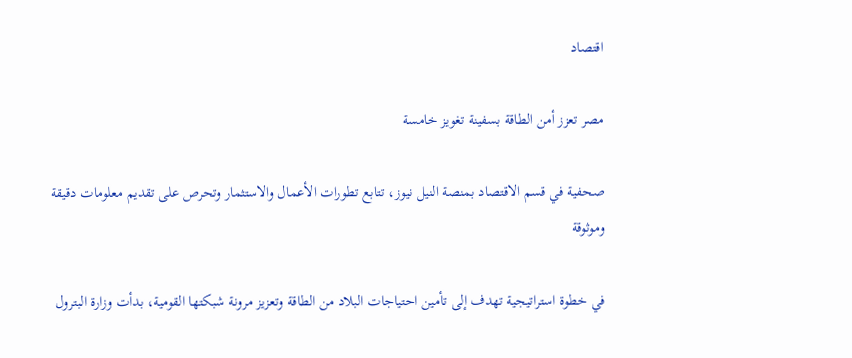اقتصاد

مصر تعزز أمن الطاقة بسفينة تغويز خامسة

صحفية في قسم الاقتصاد بمنصة النيل نيوز، تتابع تطورات الأعمال والاستثمار وتحرص على تقديم معلومات دقيقة وموثوقة

في خطوة استراتيجية تهدف إلى تأمين احتياجات البلاد من الطاقة وتعزيز مرونة شبكتها القومية، بدأت وزارة البترول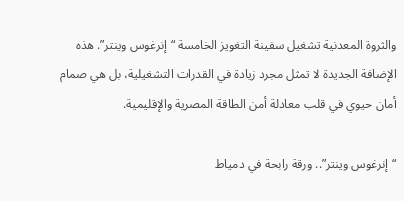والثروة المعدنية تشغيل سفينة التغويز الخامسة “إنرغوس وينتر”. هذه الإضافة الجديدة لا تمثل مجرد زيادة في القدرات التشغيلية، بل هي صمام أمان حيوي في قلب معادلة أمن الطاقة المصرية والإقليمية.

“إنرغوس وينتر”.. ورقة رابحة في دمياط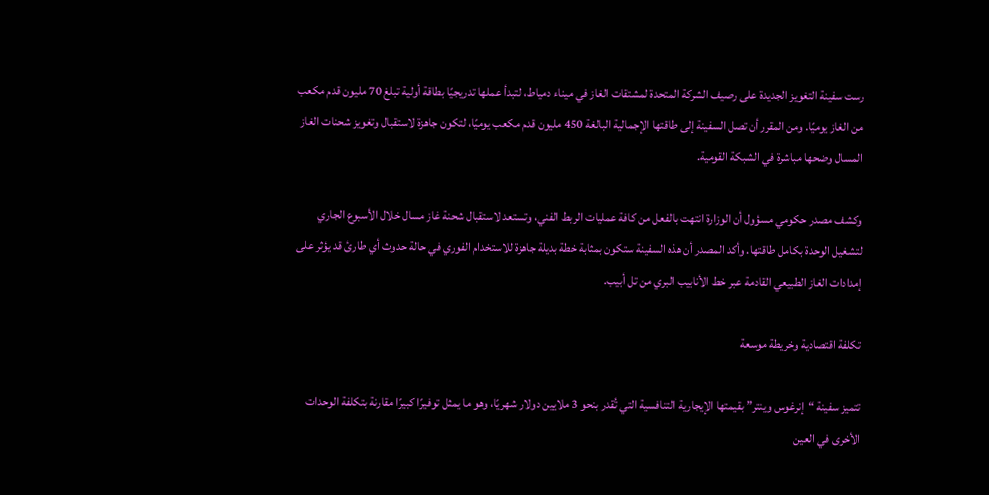رست سفينة التغويز الجديدة على رصيف الشركة المتحدة لمشتقات الغاز في ميناء دمياط، لتبدأ عملها تدريجيًا بطاقة أولية تبلغ 70 مليون قدم مكعب من الغاز يوميًا. ومن المقرر أن تصل السفينة إلى طاقتها الإجمالية البالغة 450 مليون قدم مكعب يوميًا، لتكون جاهزة لاستقبال وتغويز شحنات الغاز المسال وضحها مباشرة في الشبكة القومية.

وكشف مصدر حكومي مسؤول أن الوزارة انتهت بالفعل من كافة عمليات الربط الفني، وتستعد لاستقبال شحنة غاز مسال خلال الأسبوع الجاري لتشغيل الوحدة بكامل طاقتها. وأكد المصدر أن هذه السفينة ستكون بمثابة خطة بديلة جاهزة للاستخدام الفوري في حالة حدوث أي طارئ قد يؤثر على إمدادات الغاز الطبيعي القادمة عبر خط الأنابيب البري من تل أبيب.

تكلفة اقتصادية وخريطة موسعة

تتميز سفينة “إنرغوس وينتر” بقيمتها الإيجارية التنافسية التي تُقدر بنحو 3 ملايين دولار شهريًا، وهو ما يمثل توفيرًا كبيرًا مقارنة بتكلفة الوحدات الأخرى في العين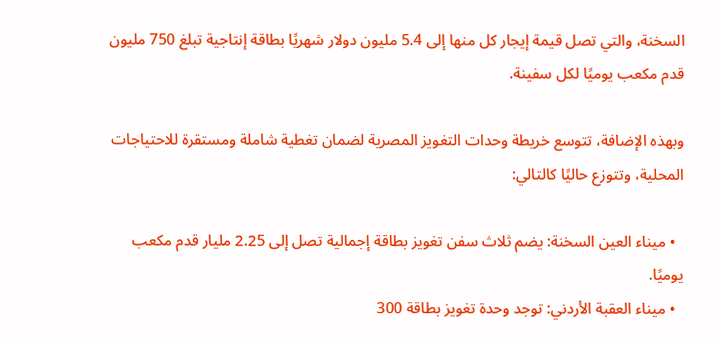السخنة، والتي تصل قيمة إيجار كل منها إلى 5.4 مليون دولار شهريًا بطاقة إنتاجية تبلغ 750 مليون قدم مكعب يوميًا لكل سفينة.

وبهذه الإضافة، تتوسع خريطة وحدات التغويز المصرية لضمان تغطية شاملة ومستقرة للاحتياجات المحلية، وتتوزع حاليًا كالتالي:

  • ميناء العين السخنة: يضم ثلاث سفن تغويز بطاقة إجمالية تصل إلى 2.25 مليار قدم مكعب يوميًا.
  • ميناء العقبة الأردني: توجد وحدة تغويز بطاقة 300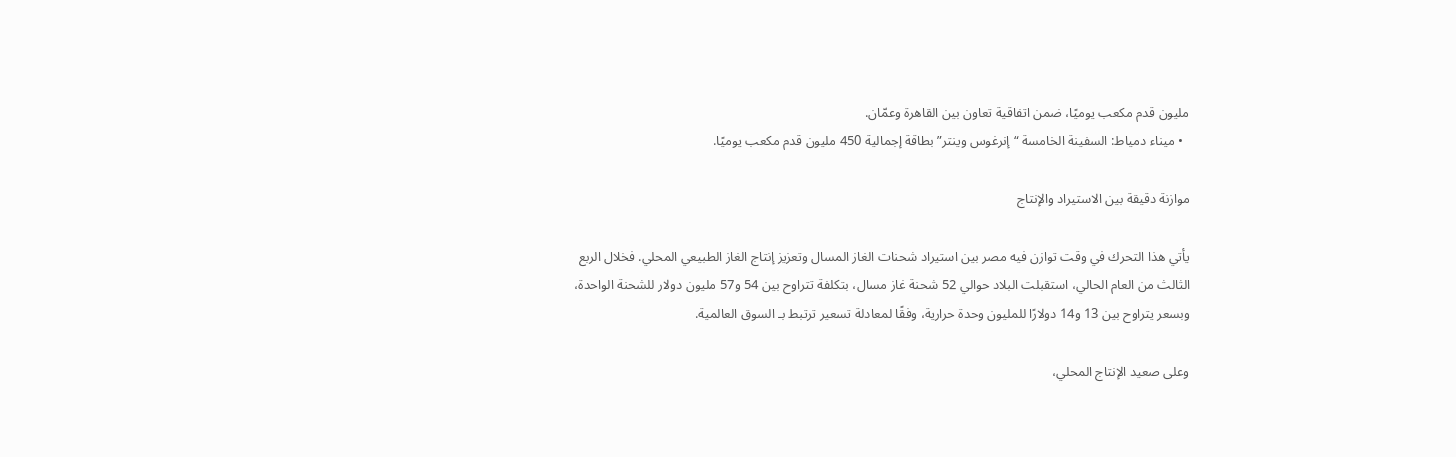مليون قدم مكعب يوميًا، ضمن اتفاقية تعاون بين القاهرة وعمّان.
  • ميناء دمياط: السفينة الخامسة “إنرغوس وينتر” بطاقة إجمالية 450 مليون قدم مكعب يوميًا.

موازنة دقيقة بين الاستيراد والإنتاج

يأتي هذا التحرك في وقت توازن فيه مصر بين استيراد شحنات الغاز المسال وتعزيز إنتاج الغاز الطبيعي المحلي. فخلال الربع الثالث من العام الحالي، استقبلت البلاد حوالي 52 شحنة غاز مسال، بتكلفة تتراوح بين 54 و57 مليون دولار للشحنة الواحدة، وبسعر يتراوح بين 13 و14 دولارًا للمليون وحدة حرارية، وفقًا لمعادلة تسعير ترتبط بـ السوق العالمية.

وعلى صعيد الإنتاج المحلي،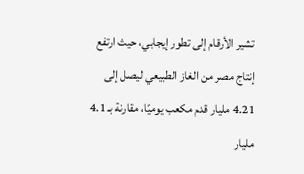تشير الأرقام إلى تطور إيجابي، حيث ارتفع إنتاج مصر من الغاز الطبيعي ليصل إلى 4.21 مليار قدم مكعب يوميًا، مقارنة بـ 4.1 مليار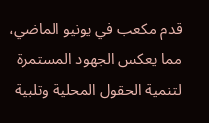قدم مكعب في يونيو الماضي، مما يعكس الجهود المستمرة لتنمية الحقول المحلية وتلبية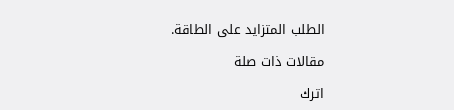الطلب المتزايد على الطاقة.

مقالات ذات صلة

اترك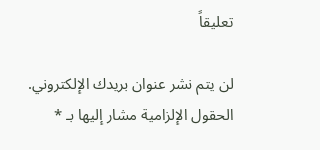تعليقاً

لن يتم نشر عنوان بريدك الإلكتروني. الحقول الإلزامية مشار إليها بـ *